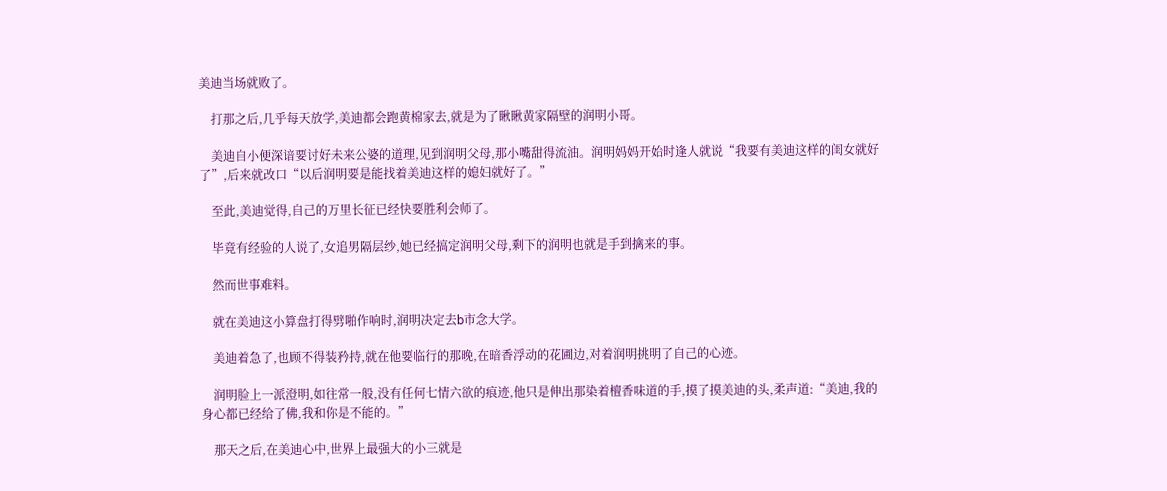美迪当场就败了。

    打那之后,几乎每天放学,美迪都会跑黄棉家去,就是为了瞅瞅黄家隔壁的润明小哥。

    美迪自小便深谙要讨好未来公婆的道理,见到润明父母,那小嘴甜得流油。润明妈妈开始时逢人就说“我要有美迪这样的闺女就好了”,后来就改口“以后润明要是能找着美迪这样的媳妇就好了。”

    至此,美迪觉得,自己的万里长征已经快要胜利会师了。

    毕竟有经验的人说了,女追男隔层纱,她已经搞定润明父母,剩下的润明也就是手到擒来的事。

    然而世事难料。

    就在美迪这小算盘打得劈啪作响时,润明决定去b市念大学。

    美迪着急了,也顾不得装矜持,就在他要临行的那晚,在暗香浮动的花圃边,对着润明挑明了自己的心迹。

    润明脸上一派澄明,如往常一般,没有任何七情六欲的痕迹,他只是伸出那染着檀香味道的手,摸了摸美迪的头,柔声道:“美迪,我的身心都已经给了佛,我和你是不能的。”

    那天之后,在美迪心中,世界上最强大的小三就是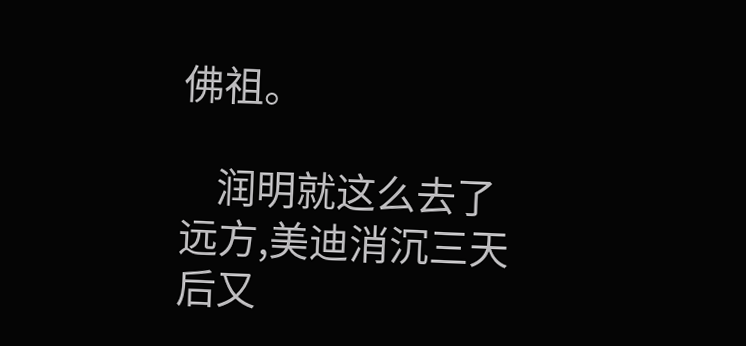佛祖。

    润明就这么去了远方,美迪消沉三天后又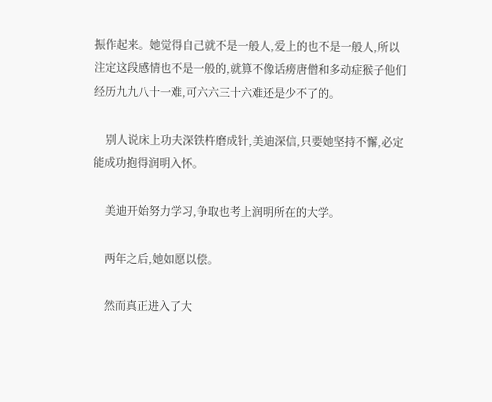振作起来。她觉得自己就不是一般人,爱上的也不是一般人,所以注定这段感情也不是一般的,就算不像话痨唐僧和多动症猴子他们经历九九八十一难,可六六三十六难还是少不了的。

    别人说床上功夫深铁杵磨成针,美迪深信,只要她坚持不懈,必定能成功抱得润明入怀。

    美迪开始努力学习,争取也考上润明所在的大学。

    两年之后,她如愿以偿。

    然而真正进入了大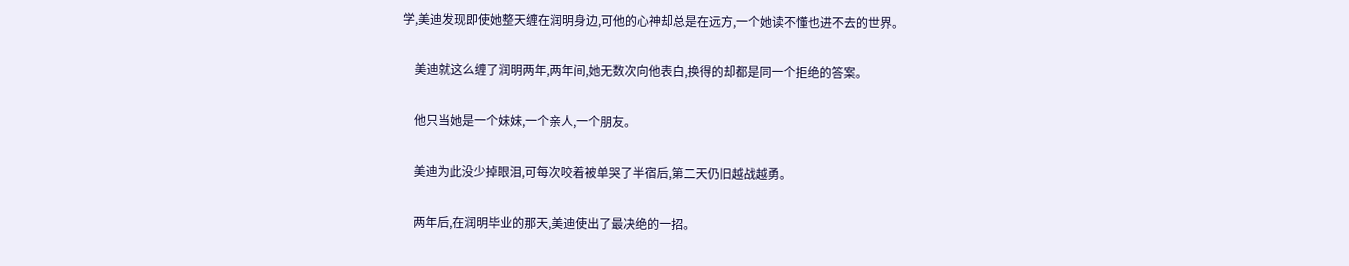学,美迪发现即使她整天缠在润明身边,可他的心神却总是在远方,一个她读不懂也进不去的世界。

    美迪就这么缠了润明两年,两年间,她无数次向他表白,换得的却都是同一个拒绝的答案。

    他只当她是一个妹妹,一个亲人,一个朋友。

    美迪为此没少掉眼泪,可每次咬着被单哭了半宿后,第二天仍旧越战越勇。

    两年后,在润明毕业的那天,美迪使出了最决绝的一招。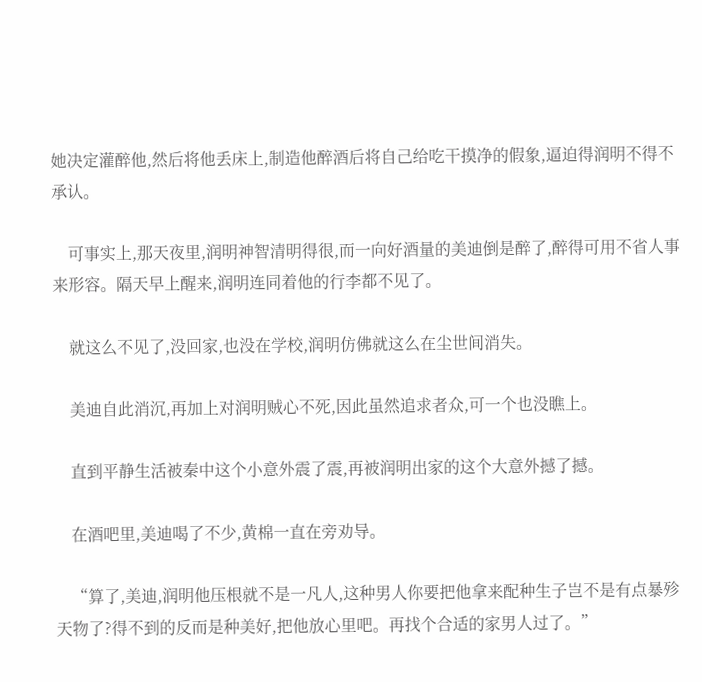她决定灌醉他,然后将他丢床上,制造他醉酒后将自己给吃干摸净的假象,逼迫得润明不得不承认。

    可事实上,那天夜里,润明神智清明得很,而一向好酒量的美迪倒是醉了,醉得可用不省人事来形容。隔天早上醒来,润明连同着他的行李都不见了。

    就这么不见了,没回家,也没在学校,润明仿佛就这么在尘世间消失。

    美迪自此消沉,再加上对润明贼心不死,因此虽然追求者众,可一个也没瞧上。

    直到平静生活被秦中这个小意外震了震,再被润明出家的这个大意外撼了撼。

    在酒吧里,美迪喝了不少,黄棉一直在旁劝导。

    “算了,美迪,润明他压根就不是一凡人,这种男人你要把他拿来配种生子岂不是有点暴殄天物了?得不到的反而是种美好,把他放心里吧。再找个合适的家男人过了。”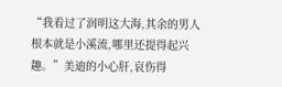“我看过了润明这大海,其余的男人根本就是小溪流,哪里还提得起兴趣。”美迪的小心肝,哀伤得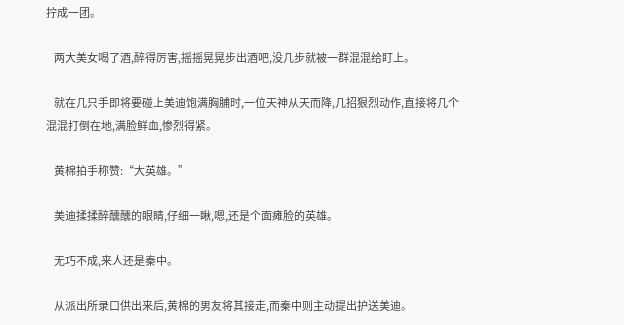拧成一团。

    两大美女喝了酒,醉得厉害,摇摇晃晃步出酒吧,没几步就被一群混混给盯上。

    就在几只手即将要碰上美迪饱满胸脯时,一位天神从天而降,几招狠烈动作,直接将几个混混打倒在地,满脸鲜血,惨烈得紧。

    黄棉拍手称赞:“大英雄。”

    美迪揉揉醉醺醺的眼睛,仔细一瞅,嗯,还是个面瘫脸的英雄。

    无巧不成,来人还是秦中。

    从派出所录口供出来后,黄棉的男友将其接走,而秦中则主动提出护送美迪。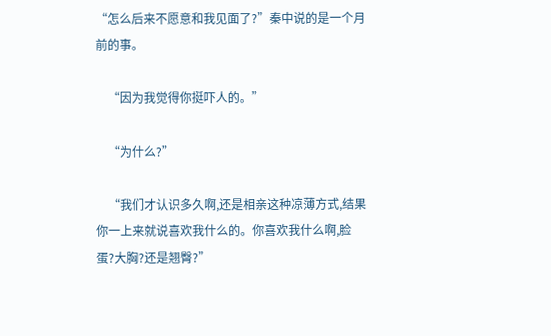“怎么后来不愿意和我见面了?”秦中说的是一个月前的事。

    “因为我觉得你挺吓人的。”

    “为什么?”

    “我们才认识多久啊,还是相亲这种凉薄方式,结果你一上来就说喜欢我什么的。你喜欢我什么啊,脸蛋?大胸?还是翘臀?”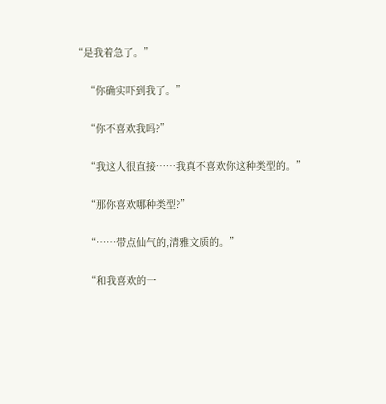“是我着急了。”

    “你确实吓到我了。”

    “你不喜欢我吗?”

    “我这人很直接……我真不喜欢你这种类型的。”

    “那你喜欢哪种类型?”

    “……带点仙气的,清雅文质的。”

    “和我喜欢的一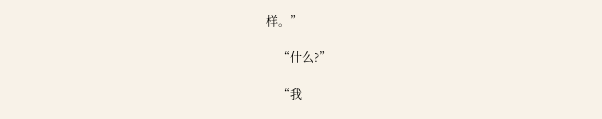样。”

    “什么?”

    “我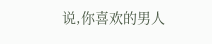说,你喜欢的男人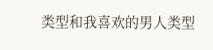类型和我喜欢的男人类型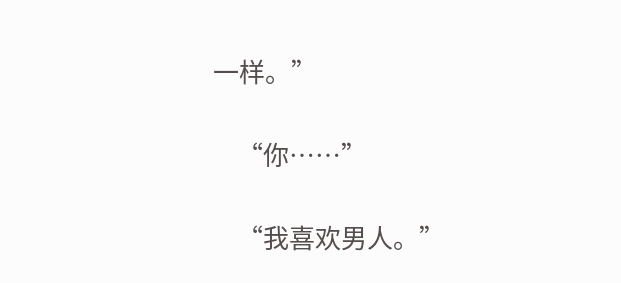一样。”

    “你……”

    “我喜欢男人。”